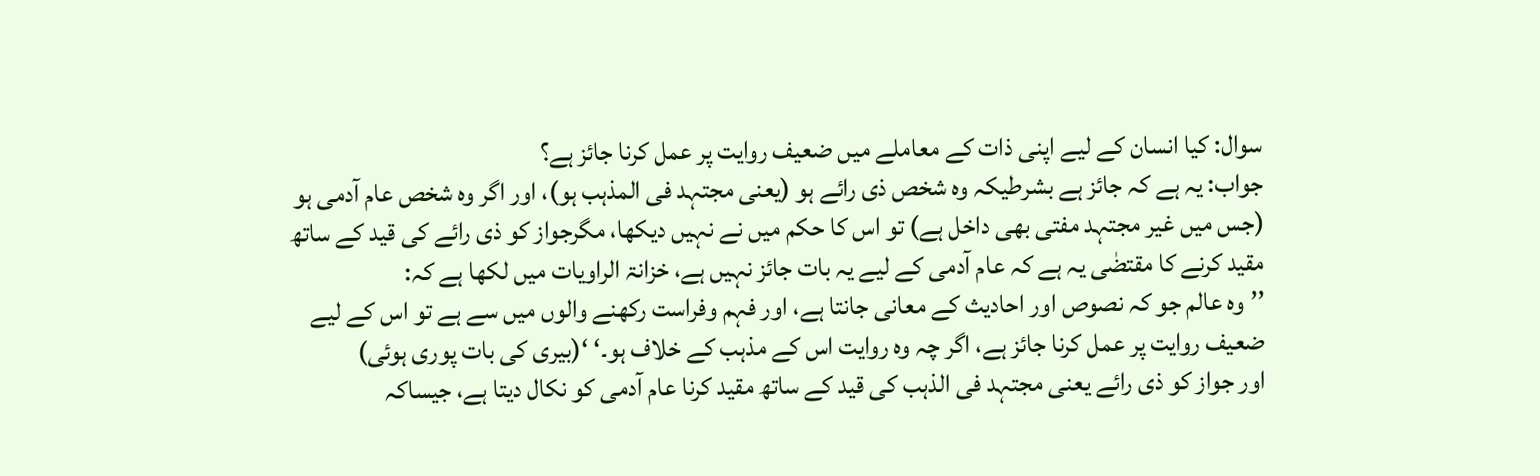سوال: کیا انسان کے لیے اپنی ذات کے معاملے میں ضعیف روایت پر عمل کرنا جائز ہے؟
جواب: یہ ہے کہ جائز ہے بشرطیکہ وہ شخص ذی رائے ہو (یعنی مجتہد فی المذہب ہو)، اور اگر وہ شخص عام آدمی ہو (جس میں غیر مجتہد مفتی بھی داخل ہے) تو اس کا حکم میں نے نہیں دیکھا، مگرجواز کو ذی رائے کی قید کے ساتھ مقید کرنے کا مقتضٰی یہ ہے کہ عام آدمی کے لیے یہ بات جائز نہیں ہے، خزانۃ الراویات میں لکھا ہے کہ:
’’وہ عالم جو کہ نصوص اور احادیث کے معانی جانتا ہے، اور فہم وفراست رکھنے والوں میں سے ہے تو اس کے لیے ضعیف روایت پر عمل کرنا جائز ہے، اگر چہ وہ روایت اس کے مذہب کے خلاف ہو۔‘ ‘(بیری کی بات پوری ہوئی)
اور جواز کو ذی رائے یعنی مجتہد فی الذہب کی قید کے ساتھ مقید کرنا عام آدمی کو نکال دیتا ہے، جیساکہ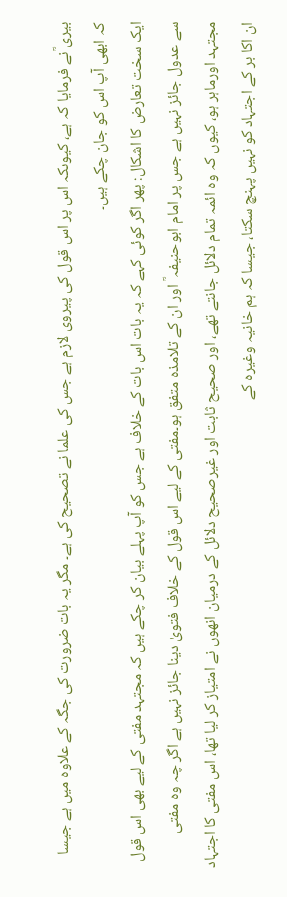بیری ؒنے فرمایا کہ ہے، کیوںکہ اس پر اس قول کی پیروی لازم ہے جس کی علما نے تصحیح کی ہے۔ مگر یہ بات ضرورت کی جگہ کے علاوہ میں ہے جیسا کہ ابھی آپ اس کو جان چکے ہیں۔
ایک سخت تعارض کا اشکال: پھر اگر کوئی کہے کہ یہ بات اس بات کے خلاف ہے جس کو آپ پہلے بیان کر چکے ہیں کہ مجتہد مفتی کے لیے بھی اس قول سے عدول جائز نہیں ہے جس پر امام ابوحنیفہ ؒ اور ان کے تلامذہ متفق ہو۔مفتی کے لیے اس قول کے خلاف فتویٰ دینا جائز نہیں ہے اگر چہ وہ مفتی مجتہد اورماہر ہو، کیوں کہ وہ ائمہ تمام دلائل جانتے تھے، اور صحیح ثابت اور غیرصحیح دلائل کے درمیان انھوں نے امتیاز کر لیا تھا، اس مفتی کا اجتہاد ان اکا بر کے اجتہاد کو نہیں پہنچ سکتا، جیسا کہ ہم خانیہ وغیرہ کے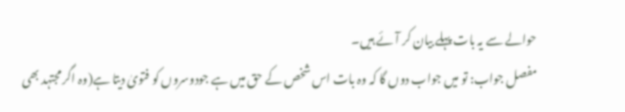حوالے سے یہ بات پہلے بیان کر آئے ہیں۔
مفصل جواب: تو میں جواب دوں گا کہ وہ بات اس شخص کے حق میں ہے جودوسروں کو فتویٰ دیتا ہے(وہ اگر مجتہد بھی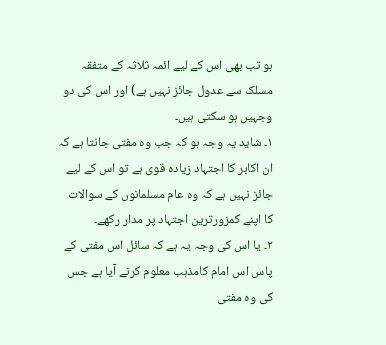ہو تب بھی اس کے لیے ائمہ ثلاثہ کے متفقہ مسلک سے عدول جائز نہیں ہے) اور اس کی دو وجہیں ہو سکتی ہیں۔
۱۔ شاید یہ وجہ ہو کہ جب وہ مفتی جانتا ہے کہ ان اکابر کا اجتہاد زیادہ قوی ہے تو اس کے لیے جائز نہیں ہے کہ وہ عام مسلمانوں کے سوالات کا اپنے کمزورترین اجتہاد پر مدار رکھے۔
۲۔ یا اس کی وجہ یہ ہے کہ سائل اس مفتی کے پاس اس امام کامذہب معلوم کرنے آیا ہے جس کی وہ مفتی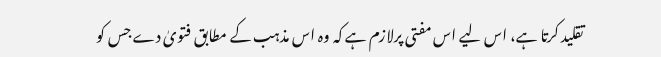تقلید کرتا ہے، اس لیے اس مفتی پرلازم ہے کہ وہ اس مذہب کے مطابق فتویٰ دے جس کو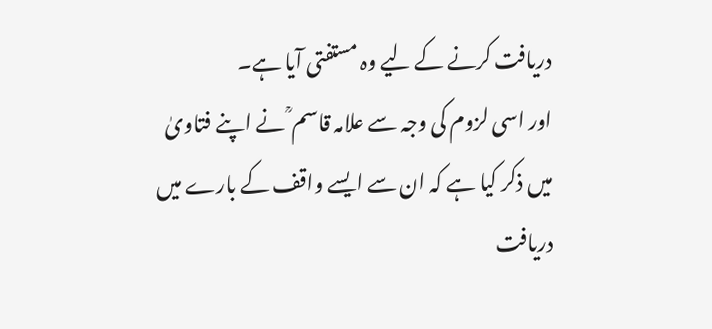دریافت کرنے کے لیے وہ مستفتی آیا ہے۔
اور اسی لزوم کی وجہ سے علامہ قاسم ؒ نے اپنے فتاویٰ میں ذکر کیا ہے کہ ان سے ایسے واقف کے بارے میں دریافت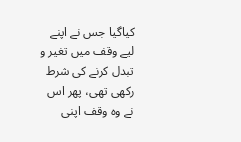کیاگیا جس نے اپنے لیے وقف میں تغیر و تبدل کرنے کی شرط رکھی تھی، پھر اس نے وہ وقف اپنی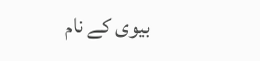بیوی کے نام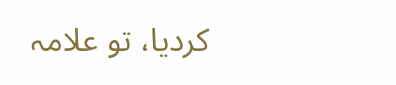کردیا، تو علامہ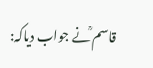قاسم ؒنے جواب دیاکہ: